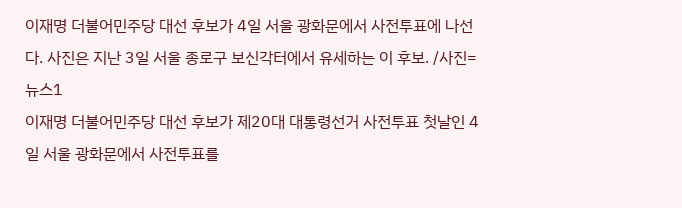이재명 더불어민주당 대선 후보가 4일 서울 광화문에서 사전투표에 나선다. 사진은 지난 3일 서울 종로구 보신각터에서 유세하는 이 후보. /사진=뉴스1
이재명 더불어민주당 대선 후보가 제20대 대통령선거 사전투표 첫날인 4일 서울 광화문에서 사전투표를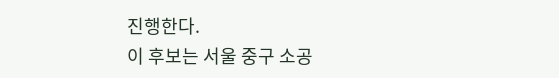진행한다.
이 후보는 서울 중구 소공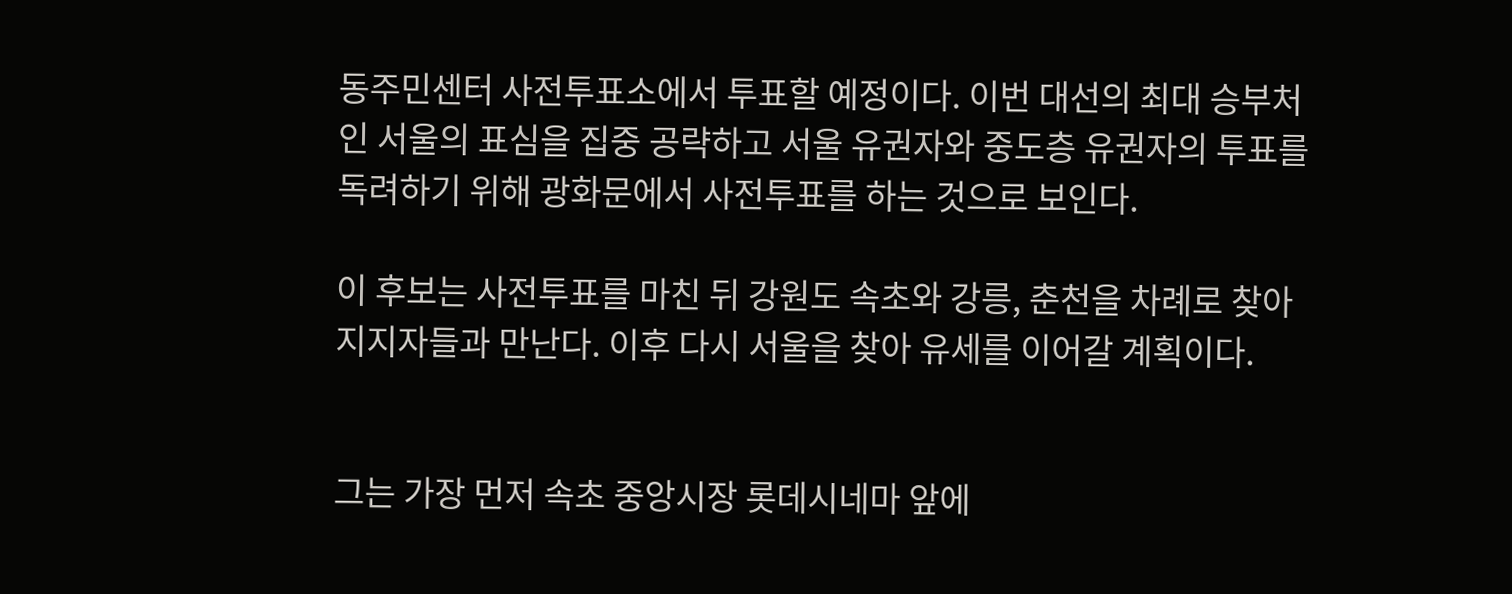동주민센터 사전투표소에서 투표할 예정이다. 이번 대선의 최대 승부처인 서울의 표심을 집중 공략하고 서울 유권자와 중도층 유권자의 투표를 독려하기 위해 광화문에서 사전투표를 하는 것으로 보인다.

이 후보는 사전투표를 마친 뒤 강원도 속초와 강릉, 춘천을 차례로 찾아 지지자들과 만난다. 이후 다시 서울을 찾아 유세를 이어갈 계획이다.


그는 가장 먼저 속초 중앙시장 롯데시네마 앞에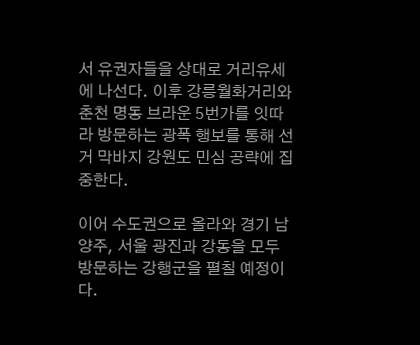서 유권자들을 상대로 거리유세에 나선다. 이후 강릉월화거리와 춘천 명동 브라운 5번가를 잇따라 방문하는 광폭 행보를 통해 선거 막바지 강원도 민심 공략에 집중한다.

이어 수도권으로 올라와 경기 남양주, 서울 광진과 강동을 모두 방문하는 강행군을 펼칠 예정이다.